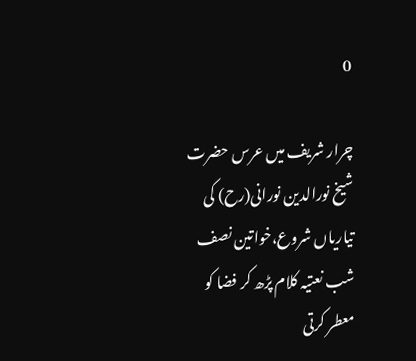0

چرار شریف میں عرس حضرت شیخ نورالدین نورانی(رح) کی تیاریاں شروع،خواتین نصف شب نعتیہ کلام پڑھ کر فضا کو معطر کرتی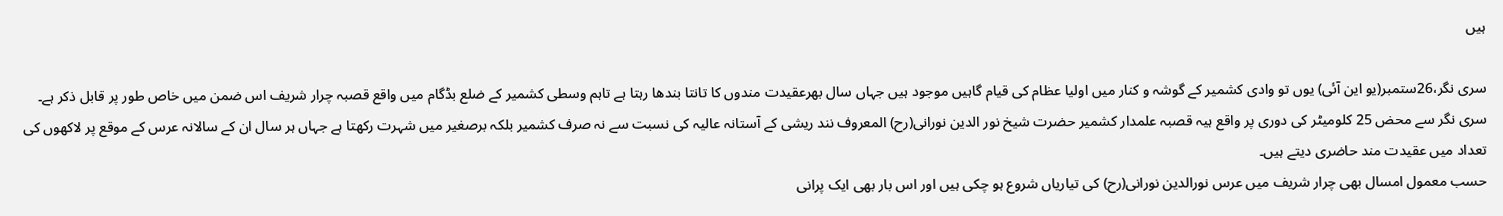ہیں

سری نگر،26ستمبر(یو این آئی) یوں تو وادی کشمیر کے گوشہ و کنار میں اولیا عظام کی قیام گاہیں موجود ہیں جہاں سال بھرعقیدت مندوں کا تانتا بندھا رہتا ہے تاہم وسطی کشمیر کے ضلع بڈگام میں واقع قصبہ چرار شریف اس ضمن میں خاص طور پر قابل ذکر ہے۔
سری نگر سے محض 25 کلومیٹر کی دوری پر واقع ہیہ قصبہ علمدار کشمیر حضرت شیخ نور الدین نورانی(رح) المعروف نند ریشی کے آستانہ عالیہ کی نسبت سے نہ صرف کشمیر بلکہ برصغیر میں شہرت رکھتا ہے جہاں ہر سال ان کے سالانہ عرس کے موقع پر لاکھوں کی تعداد میں عقیدت مند حاضری دیتے ہیں۔
حسب معمول امسال بھی چرار شریف میں عرس نورالدین نورانی(رح) کی تیاریاں شروع ہو چکی ہیں اور اس بار بھی ایک پرانی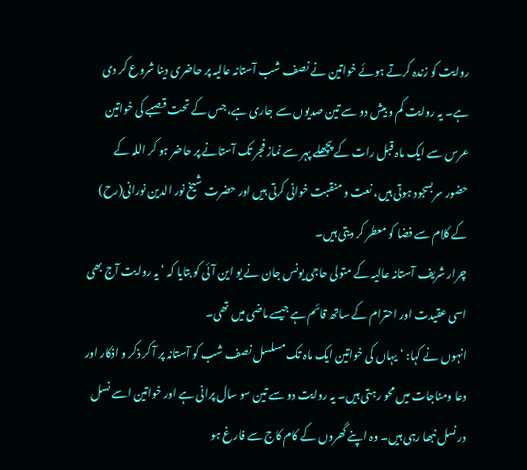روایت کو زندہ کرتے ہوئے خواتین نے نصف شب آستانہ عالیہ پر حاضری دینا شروع کر دی ہے۔ یہ روایت کم و بیش دو سے تین صدیوں سے جاری ہے، جس کے تحت قصبے کی خواتین عرس سے ایک ماہ قبل رات کے پچھلے پہر سے نماز فجر تک آستانے پر حاضر ہو کر اللہ کے حضور سربسجود ہوتی ہیں، نعت و منقبت خوانی کرتی ہیں اور حضرت شیخ نور الدین نورانی(رح) کے کلام سے فضا کو معطر کر دیتی ہیں۔
چرار شریف آستانہ عالیہ کے متولی حاجی یونس جان نے یو این آئی کو بتایا کہ ‘ یہ روایت آج بھی اسی عقیدت اور احترام کے ساتھ قائم ہے جیسے ماضی میں تھی۔
انہوں نے کہا: ‘یہاں کی خواتین ایک ماہ تک مسلسل نصف شب کو آستانہ پر آ کر ذکر و اذکار اور دعا ومناجات میں محو رہتی ہیں۔ یہ روایت دو سے تین سو سال پرانی ہے اور خواتین اسے نسل در نسل نبھا رہی ہیں۔ وہ اپنے گھروں کے کام کاج سے فارغ ہو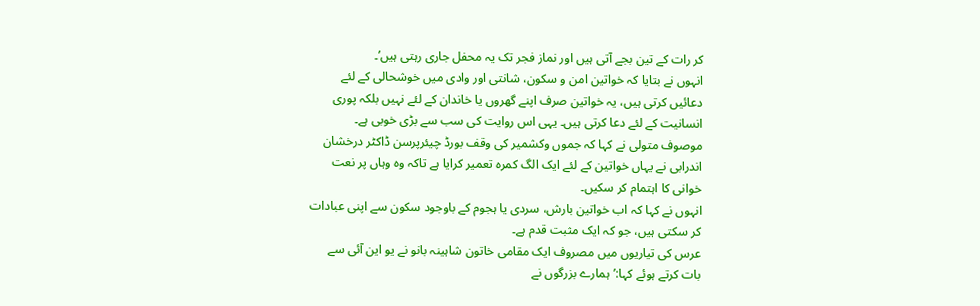کر رات کے تین بجے آتی ہیں اور نماز فجر تک یہ محفل جاری رہتی ہیں’۔
انہوں نے بتایا کہ خواتین امن و سکون، شانتی اور وادی میں خوشحالی کے لئے دعائیں کرتی ہیں، یہ خواتین صرف اپنے گھروں یا خاندان کے لئے نہیں بلکہ پوری انسانیت کے لئے دعا کرتی ہیں۔ یہی اس روایت کی سب سے بڑی خوبی ہے۔
موصوف متولی نے کہا کہ جموں وکشمیر کی وقف بورڈ چیئرپرسن ڈاکٹر درخشان اندرابی نے یہاں خواتین کے لئے ایک الگ کمرہ تعمیر کرایا ہے تاکہ وہ وہاں پر نعت خوانی کا اہتمام کر سکیں۔
انہوں نے کہا کہ اب خواتین بارش، سردی یا ہجوم کے باوجود سکون سے اپنی عبادات کر سکتی ہیں، جو کہ ایک مثبت قدم ہے۔
عرس کی تیاریوں میں مصروف ایک مقامی خاتون شاہینہ بانو نے یو این آئی سے بات کرتے ہوئے کہا:’ہمارے بزرگوں نے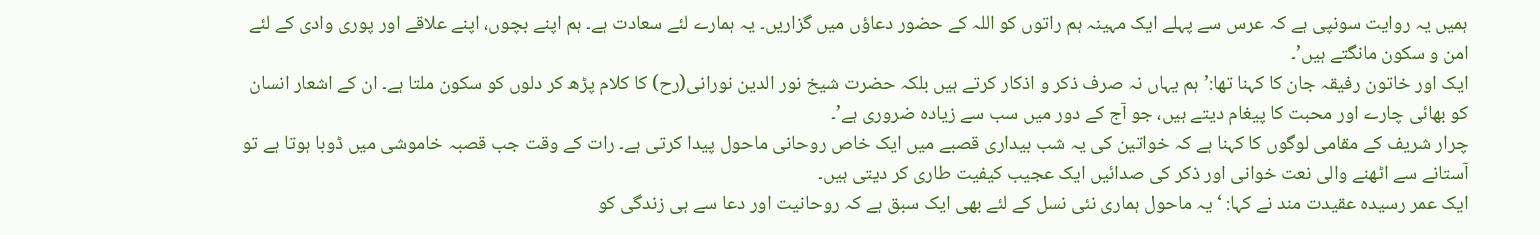ہمیں یہ روایت سونپی ہے کہ عرس سے پہلے ایک مہینہ ہم راتوں کو اللہ کے حضور دعاؤں میں گزاریں۔ یہ ہمارے لئے سعادت ہے۔ ہم اپنے بچوں، اپنے علاقے اور پوری وادی کے لئے امن و سکون مانگتے ہیں’۔
ایک اور خاتون رفیقہ جان کا کہنا تھا:’ہم یہاں نہ صرف ذکر و اذکار کرتے ہیں بلکہ حضرت شیخ نور الدین نورانی(رح) کا کلام پڑھ کر دلوں کو سکون ملتا ہے۔ ان کے اشعار انسان کو بھائی چارے اور محبت کا پیغام دیتے ہیں، جو آج کے دور میں سب سے زیادہ ضروری ہے’۔
چرار شریف کے مقامی لوگوں کا کہنا ہے کہ خواتین کی یہ شب بیداری قصبے میں ایک خاص روحانی ماحول پیدا کرتی ہے۔ رات کے وقت جب قصبہ خاموشی میں ڈوبا ہوتا ہے تو آستانے سے اٹھنے والی نعت خوانی اور ذکر کی صدائیں ایک عجیب کیفیت طاری کر دیتی ہیں۔
ایک عمر رسیدہ عقیدت مند نے کہا: ‘یہ ماحول ہماری نئی نسل کے لئے بھی ایک سبق ہے کہ روحانیت اور دعا سے ہی زندگی کو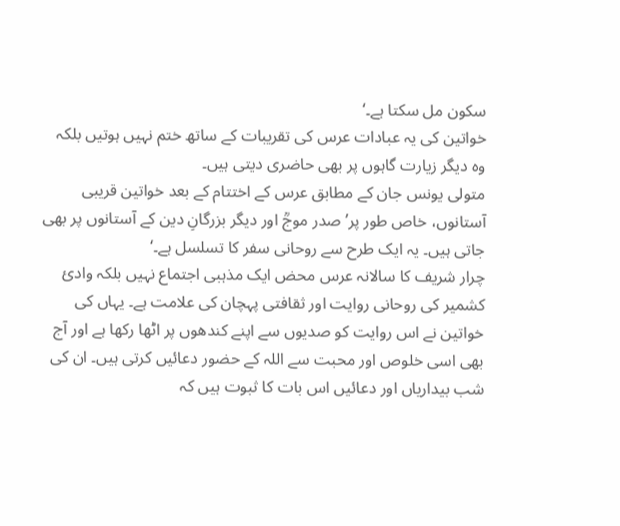سکون مل سکتا ہے۔‘
خواتین کی یہ عبادات عرس کی تقریبات کے ساتھ ختم نہیں ہوتیں بلکہ وہ دیگر زیارت گاہوں پر بھی حاضری دیتی ہیں۔
متولی یونس جان کے مطابق عرس کے اختتام کے بعد خواتین قریبی آستانوں، خاص طور پر’صدر موجؒ اور دیگر بزرگانِ دین کے آستانوں پر بھی جاتی ہیں۔ یہ ایک طرح سے روحانی سفر کا تسلسل ہے۔‘
چرار شریف کا سالانہ عرس محض ایک مذہبی اجتماع نہیں بلکہ وادیٔ کشمیر کی روحانی روایت اور ثقافتی پہچان کی علامت ہے۔ یہاں کی خواتین نے اس روایت کو صدیوں سے اپنے کندھوں پر اٹھا رکھا ہے اور آج بھی اسی خلوص اور محبت سے اللہ کے حضور دعائیں کرتی ہیں۔ ان کی شب بیداریاں اور دعائیں اس بات کا ثبوت ہیں کہ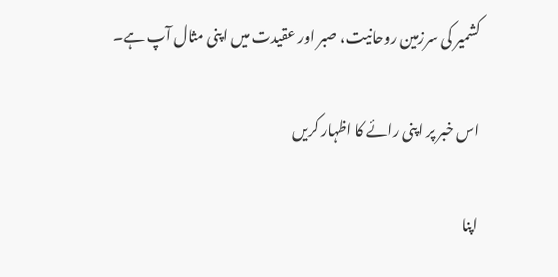کشمیر کی سرزمین روحانیت، صبر اور عقیدت میں اپنی مثال آپ ہے۔

اس خبر پر اپنی رائے کا اظہار کریں

اپنا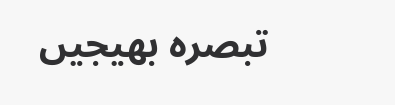تبصرہ بھیجیں